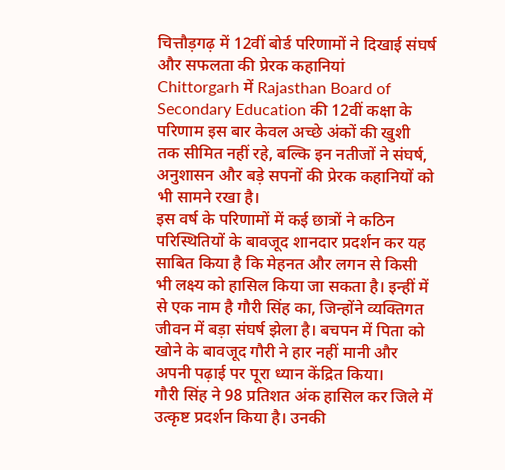चित्तौड़गढ़ में 12वीं बोर्ड परिणामों ने दिखाई संघर्ष और सफलता की प्रेरक कहानियां
Chittorgarh में Rajasthan Board of Secondary Education की 12वीं कक्षा के परिणाम इस बार केवल अच्छे अंकों की खुशी तक सीमित नहीं रहे, बल्कि इन नतीजों ने संघर्ष, अनुशासन और बड़े सपनों की प्रेरक कहानियों को भी सामने रखा है।
इस वर्ष के परिणामों में कई छात्रों ने कठिन परिस्थितियों के बावजूद शानदार प्रदर्शन कर यह साबित किया है कि मेहनत और लगन से किसी भी लक्ष्य को हासिल किया जा सकता है। इन्हीं में से एक नाम है गौरी सिंह का, जिन्होंने व्यक्तिगत जीवन में बड़ा संघर्ष झेला है। बचपन में पिता को खोने के बावजूद गौरी ने हार नहीं मानी और अपनी पढ़ाई पर पूरा ध्यान केंद्रित किया।
गौरी सिंह ने 98 प्रतिशत अंक हासिल कर जिले में उत्कृष्ट प्रदर्शन किया है। उनकी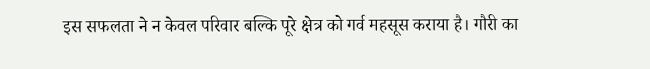इस सफलता ने न केवल परिवार बल्कि पूरे क्षेत्र को गर्व महसूस कराया है। गौरी का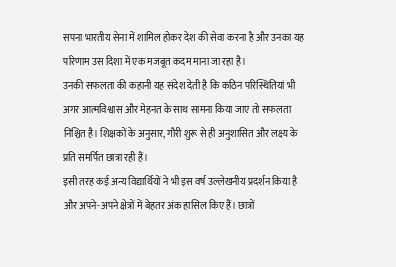सपना भारतीय सेना में शामिल होकर देश की सेवा करना है और उनका यह परिणाम उस दिशा में एक मजबूत कदम माना जा रहा है।
उनकी सफलता की कहानी यह संदेश देती है कि कठिन परिस्थितियां भी अगर आत्मविश्वास और मेहनत के साथ सामना किया जाए तो सफलता निश्चित है। शिक्षकों के अनुसार, गौरी शुरू से ही अनुशासित और लक्ष्य के प्रति समर्पित छात्रा रही हैं।
इसी तरह कई अन्य विद्यार्थियों ने भी इस वर्ष उल्लेखनीय प्रदर्शन किया है और अपने-अपने क्षेत्रों में बेहतर अंक हासिल किए हैं। छात्रों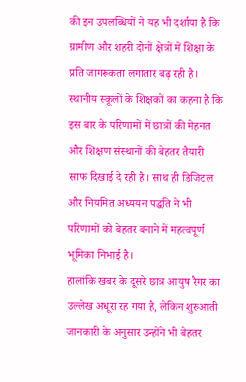की इन उपलब्धियों ने यह भी दर्शाया है कि ग्रामीण और शहरी दोनों क्षेत्रों में शिक्षा के प्रति जागरूकता लगातार बढ़ रही है।
स्थानीय स्कूलों के शिक्षकों का कहना है कि इस बार के परिणामों में छात्रों की मेहनत और शिक्षण संस्थानों की बेहतर तैयारी साफ दिखाई दे रही है। साथ ही डिजिटल और नियमित अध्ययन पद्धति ने भी परिणामों को बेहतर बनाने में महत्वपूर्ण भूमिका निभाई है।
हालांकि खबर के दूसरे छात्र आयुष रैगर का उल्लेख अधूरा रह गया है, लेकिन शुरुआती जानकारी के अनुसार उन्होंने भी बेहतर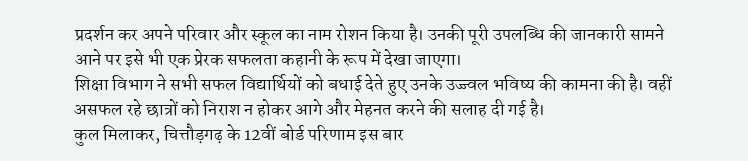प्रदर्शन कर अपने परिवार और स्कूल का नाम रोशन किया है। उनकी पूरी उपलब्धि की जानकारी सामने आने पर इसे भी एक प्रेरक सफलता कहानी के रूप में देखा जाएगा।
शिक्षा विभाग ने सभी सफल विद्यार्थियों को बधाई देते हुए उनके उज्ज्वल भविष्य की कामना की है। वहीं असफल रहे छात्रों को निराश न होकर आगे और मेहनत करने की सलाह दी गई है।
कुल मिलाकर, चित्तौड़गढ़ के 12वीं बोर्ड परिणाम इस बार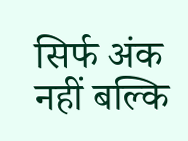सिर्फ अंक नहीं बल्कि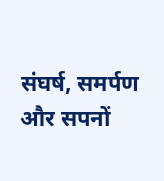संघर्ष, समर्पण और सपनों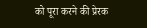को पूरा करने की प्रेरक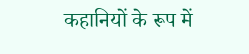कहानियों के रूप में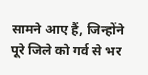सामने आए हैं, जिन्होंने पूरे जिले को गर्व से भर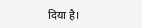दिया है।